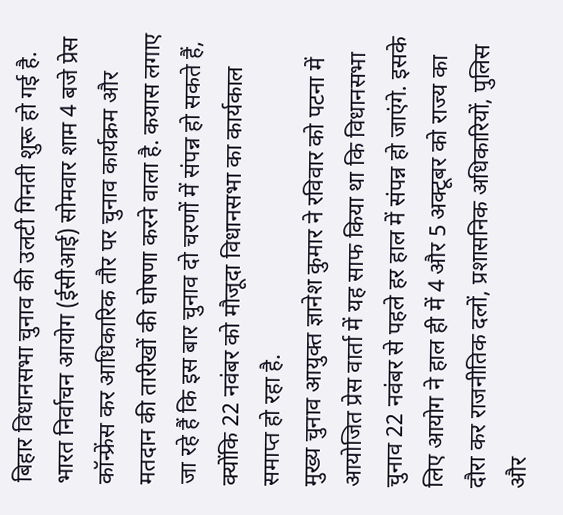बिहार विधानसभा चुनाव की उलटी गिनती शुरू हो गई है. भारत निर्वाचन आयोग (ईसीआई) सोमवार शाम 4 बजे प्रेस कॉन्फ्रेंस कर आधिकारिक तौर पर चुनाव कार्यक्रम और मतदान की तारीखों की घोषणा करने वाला है. कयास लगाए जा रहे हैं कि इस बार चुनाव दो चरणों में संपन्न हो सकते हैं, क्योंकि 22 नवंबर को मौजूदा विधानसभा का कार्यकाल समाप्त हो रहा है.
मुख्य चुनाव आयुक्त ज्ञानेश कुमार ने रविवार को पटना में आयोजित प्रेस वार्ता में यह साफ किया था कि विधानसभा चुनाव 22 नवंबर से पहले हर हाल में संपन्न हो जाएंगे. इसके लिए आयोग ने हाल ही में 4 और 5 अक्टूबर को राज्य का दौरा कर राजनीतिक दलों, प्रशासनिक अधिकारियों, पुलिस और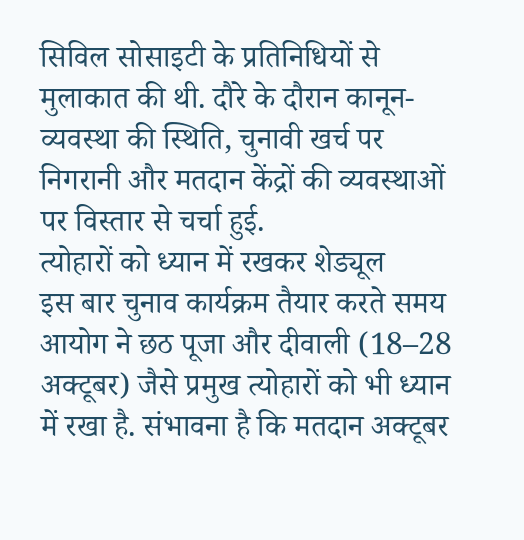सिविल सोसाइटी के प्रतिनिधियों से मुलाकात की थी. दौरे के दौरान कानून-व्यवस्था की स्थिति, चुनावी खर्च पर निगरानी और मतदान केंद्रों की व्यवस्थाओं पर विस्तार से चर्चा हुई.
त्योहारों को ध्यान में रखकर शेड्यूल
इस बार चुनाव कार्यक्रम तैयार करते समय आयोग ने छठ पूजा और दीवाली (18–28 अक्टूबर) जैसे प्रमुख त्योहारों को भी ध्यान में रखा है. संभावना है कि मतदान अक्टूबर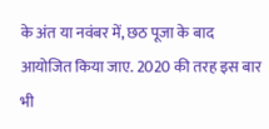के अंत या नवंबर में, छठ पूजा के बाद आयोजित किया जाए. 2020 की तरह इस बार भी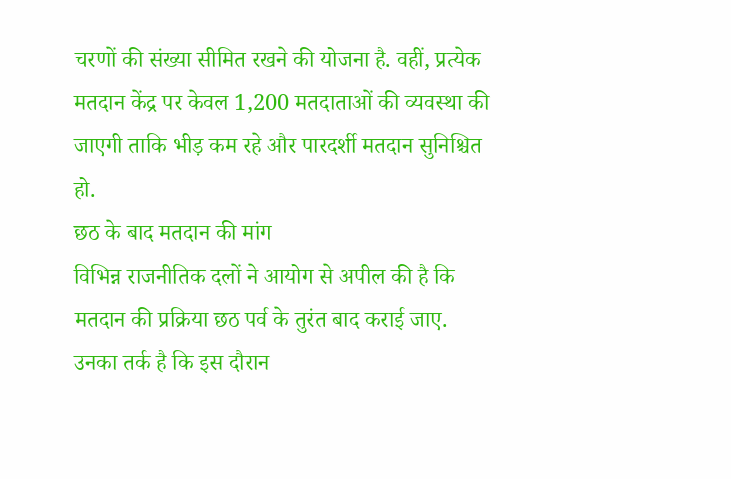चरणों की संख्या सीमित रखने की योजना है. वहीं, प्रत्येक मतदान केंद्र पर केवल 1,200 मतदाताओं की व्यवस्था की जाएगी ताकि भीड़ कम रहे और पारदर्शी मतदान सुनिश्चित हो.
छठ के बाद मतदान की मांग
विभिन्न राजनीतिक दलों ने आयोग से अपील की है कि मतदान की प्रक्रिया छठ पर्व के तुरंत बाद कराई जाए. उनका तर्क है कि इस दौरान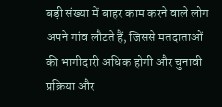बड़ी संख्या में बाहर काम करने वाले लोग अपने गांव लौटते हैं, जिससे मतदाताओं की भागीदारी अधिक होगी और चुनावी प्रक्रिया और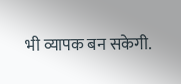भी व्यापक बन सकेगी.